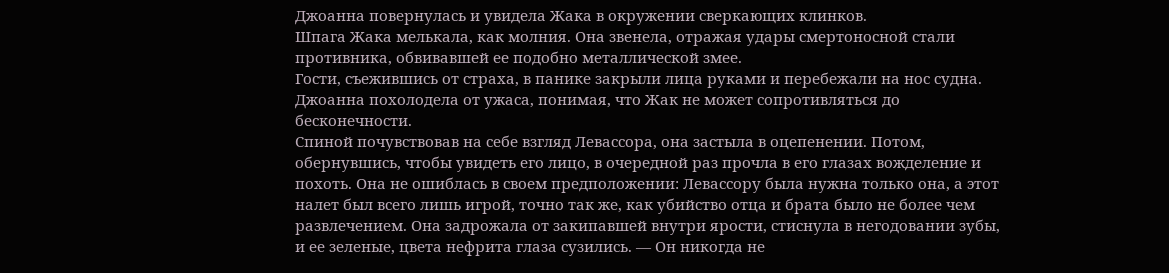Джоанна повернулась и увидела Жака в окружении сверкающих клинков.
Шпага Жака мелькала, как молния. Она звенела, отражая удары смертоносной стали противника, обвивавшей ее подобно металлической змее.
Гости, съежившись от страха, в панике закрыли лица руками и перебежали на нос судна. Джоанна похолодела от ужаса, понимая, что Жак не может сопротивляться до бесконечности.
Спиной почувствовав на себе взгляд Левассора, она застыла в оцепенении. Потом, обернувшись, чтобы увидеть его лицо, в очередной раз прочла в его глазах вожделение и похоть. Она не ошиблась в своем предположении: Левассору была нужна только она, а этот налет был всего лишь игрой, точно так же, как убийство отца и брата было не более чем развлечением. Она задрожала от закипавшей внутри ярости, стиснула в негодовании зубы, и ее зеленые, цвета нефрита глаза сузились. — Он никогда не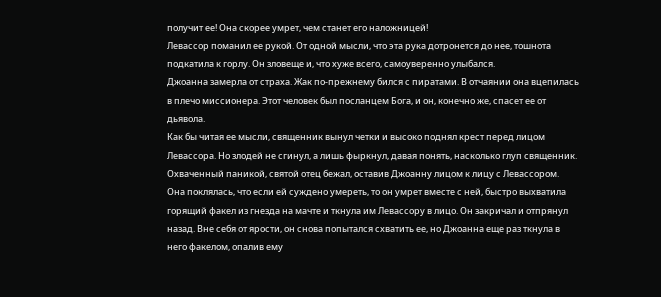получит ее! Она скорее умрет, чем станет его наложницей!
Левассор поманил ее рукой. От одной мысли, что эта рука дотронется до нее, тошнота подкатила к горлу. Он зловеще и, что хуже всего, самоуверенно улыбался.
Джоанна замерла от страха. Жак по-прежнему бился с пиратами. В отчаянии она вцепилась в плечо миссионеpa. Этот человек был посланцем Бога, и он, конечно же, спасет ее от дьявола.
Как бы читая ее мысли, священник вынул четки и высоко поднял крест перед лицом Левассора. Но злодей не сгинул, а лишь фыркнул, давая понять, насколько глуп священник. Охваченный паникой, святой отец бежал, оставив Джоанну лицом к лицу с Левассором.
Она поклялась, что если ей суждено умереть, то он умрет вместе с ней, быстро выхватила горящий факел из гнезда на мачте и ткнула им Левассору в лицо. Он закричал и отпрянул назад. Вне себя от ярости, он снова попытался схватить ее, но Джоанна еще раз ткнула в него факелом, опалив ему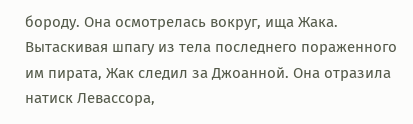бороду. Она осмотрелась вокруг, ища Жака.
Вытаскивая шпагу из тела последнего пораженного им пирата, Жак следил за Джоанной. Она отразила натиск Левассора,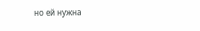но ей нужна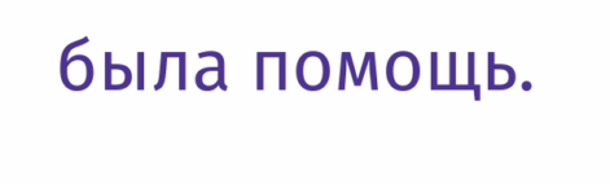была помощь.